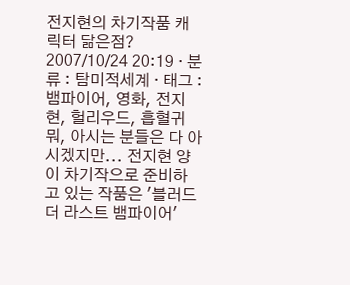전지현의 차기작품 캐릭터 닮은점?
2007/10/24 20:19 · 분류 : 탐미적세계 · 태그 : 뱀파이어, 영화, 전지현, 헐리우드, 흡혈귀뭐, 아시는 분들은 다 아시겠지만... 전지현 양이 차기작으로 준비하고 있는 작품은 '블러드 더 라스트 뱀파이어'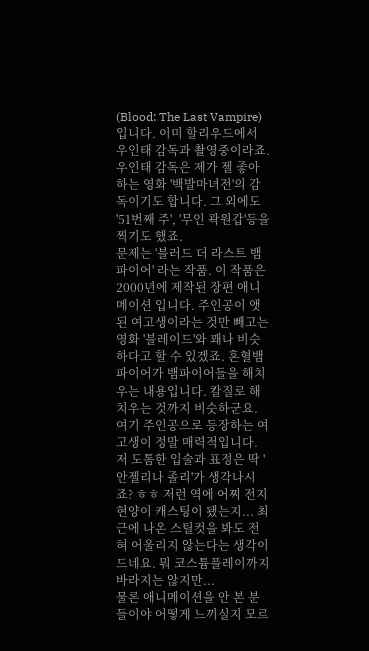(Blood: The Last Vampire) 입니다. 이미 할리우드에서 우인태 감독과 촬영중이라죠. 우인태 감독은 제가 젤 좋아하는 영화 '백발마녀전'의 감독이기도 합니다. 그 외에도 '51번째 주', '무인 곽원갑'등을 찍기도 했죠.
문제는 '블러드 더 라스트 뱀파이어' 라는 작품. 이 작품은 2000년에 제작된 장편 애니메이션 입니다. 주인공이 앳된 여고생이라는 것만 빼고는 영화 '블레이드'와 꽤나 비슷하다고 할 수 있겠죠. 혼혈뱀파이어가 뱀파이어들을 해치우는 내용입니다. 칼질로 해치우는 것까지 비슷하군요. 여기 주인공으로 등장하는 여고생이 정말 매력적입니다.
저 도톰한 입술과 표정은 딱 '안젤리나 졸리'가 생각나시죠? ㅎㅎ 저런 역에 어찌 전지현양이 캐스팅이 됐는지... 최근에 나온 스틸컷을 봐도 전혀 어울리지 않는다는 생각이 드네요. 뭐 코스튬플레이까지 바라지는 않지만...
물론 애니메이션을 안 본 분들이야 어떻게 느끼실지 모르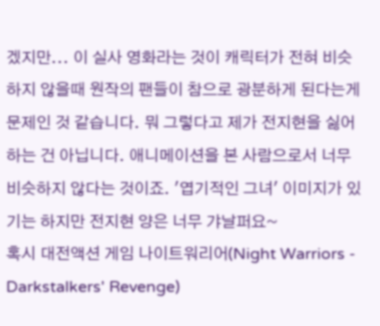겠지만... 이 실사 영화라는 것이 캐릭터가 전혀 비슷하지 않을때 원작의 팬들이 참으로 광분하게 된다는게 문제인 것 같습니다. 뭐 그렇다고 제가 전지현을 싫어하는 건 아닙니다. 애니메이션을 본 사람으로서 너무 비슷하지 않다는 것이죠. '엽기적인 그녀' 이미지가 있기는 하지만 전지현 양은 너무 갸날퍼요~
혹시 대전액션 게임 나이트워리어(Night Warriors - Darkstalkers' Revenge)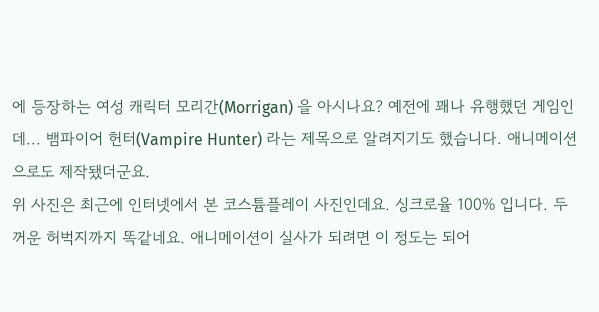에 등장하는 여성 캐릭터 모리간(Morrigan) 을 아시나요? 예전에 꽤나 유행했던 게임인데... 뱀파이어 헌터(Vampire Hunter) 라는 제목으로 알려지기도 했습니다. 애니메이션으로도 제작됐더군요.
위 사진은 최근에 인터넷에서 본 코스튬플레이 사진인데요. 싱크로율 100% 입니다. 두꺼운 허벅지까지 똑같네요. 애니메이션이 실사가 되려면 이 정도는 되어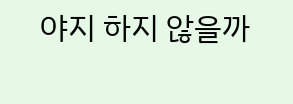야지 하지 않을까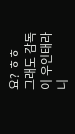요? ㅎㅎ
그래도 감독이 우인태라니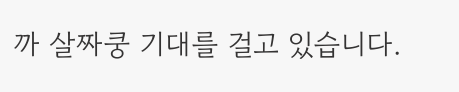까 살짜쿵 기대를 걸고 있습니다.